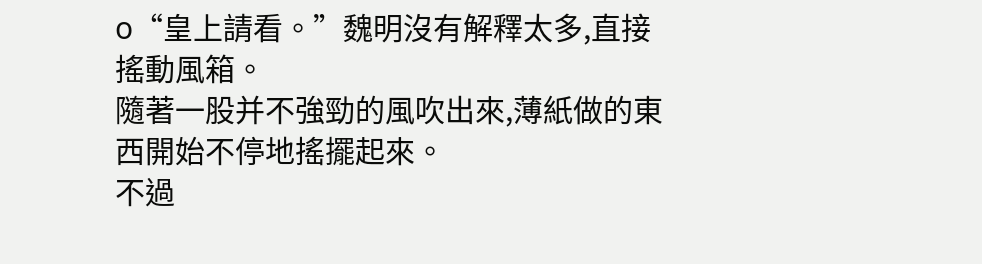o“皇上請看。”魏明沒有解釋太多,直接搖動風箱。
隨著一股并不強勁的風吹出來,薄紙做的東西開始不停地搖擺起來。
不過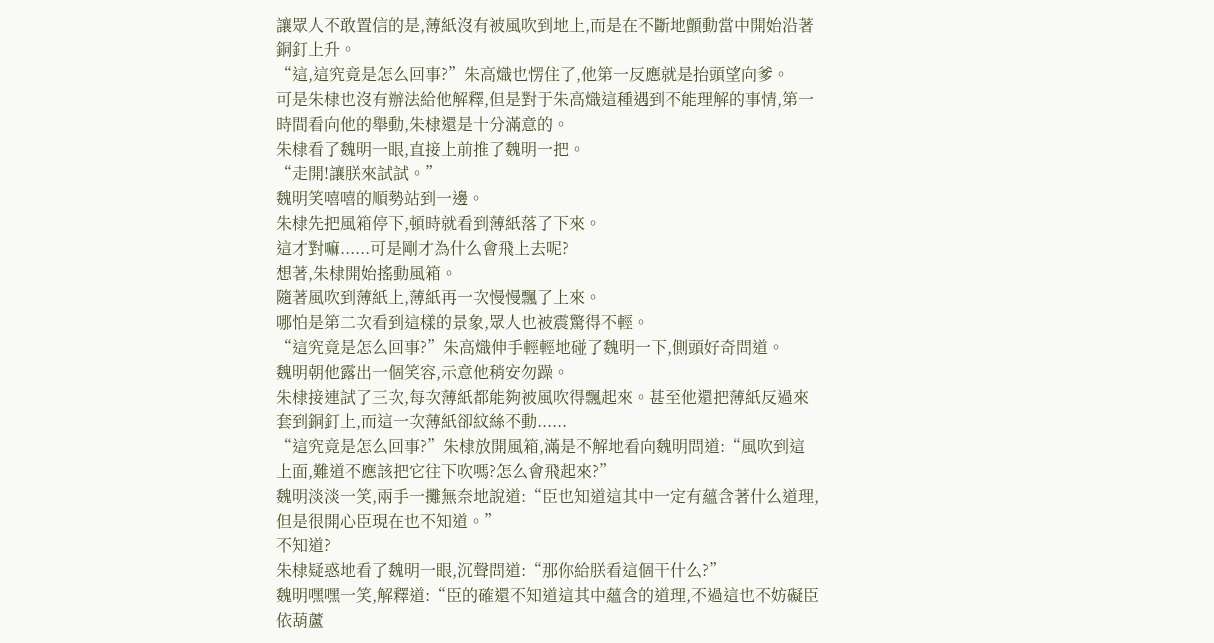讓眾人不敢置信的是,薄紙沒有被風吹到地上,而是在不斷地顫動當中開始沿著銅釘上升。
“這,這究竟是怎么回事?”朱高熾也愣住了,他第一反應就是抬頭望向爹。
可是朱棣也沒有辦法給他解釋,但是對于朱高熾這種遇到不能理解的事情,第一時間看向他的舉動,朱棣還是十分滿意的。
朱棣看了魏明一眼,直接上前推了魏明一把。
“走開!讓朕來試試。”
魏明笑嘻嘻的順勢站到一邊。
朱棣先把風箱停下,頓時就看到薄紙落了下來。
這才對嘛......可是剛才為什么會飛上去呢?
想著,朱棣開始搖動風箱。
隨著風吹到薄紙上,薄紙再一次慢慢飄了上來。
哪怕是第二次看到這樣的景象,眾人也被震驚得不輕。
“這究竟是怎么回事?”朱高熾伸手輕輕地碰了魏明一下,側頭好奇問道。
魏明朝他露出一個笑容,示意他稍安勿躁。
朱棣接連試了三次,每次薄紙都能夠被風吹得飄起來。甚至他還把薄紙反過來套到銅釘上,而這一次薄紙卻紋絲不動......
“這究竟是怎么回事?”朱棣放開風箱,滿是不解地看向魏明問道:“風吹到這上面,難道不應該把它往下吹嗎?怎么會飛起來?”
魏明淡淡一笑,兩手一攤無奈地說道:“臣也知道這其中一定有蘊含著什么道理,但是很開心臣現在也不知道。”
不知道?
朱棣疑惑地看了魏明一眼,沉聲問道:“那你給朕看這個干什么?”
魏明嘿嘿一笑,解釋道:“臣的確還不知道這其中蘊含的道理,不過這也不妨礙臣依葫蘆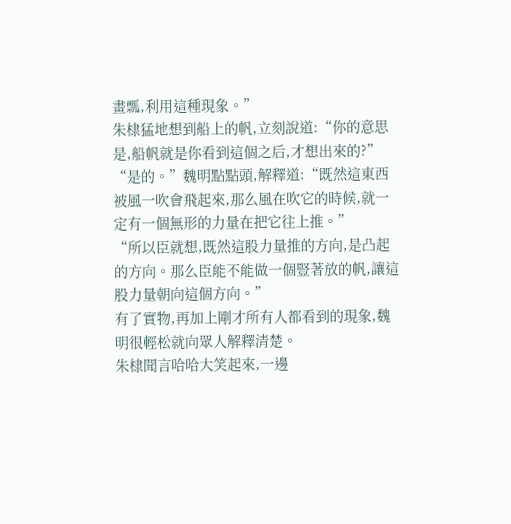畫瓢,利用這種現象。”
朱棣猛地想到船上的帆,立刻說道:“你的意思是,船帆就是你看到這個之后,才想出來的?”
“是的。”魏明點點頭,解釋道:“既然這東西被風一吹會飛起來,那么風在吹它的時候,就一定有一個無形的力量在把它往上推。”
“所以臣就想,既然這股力量推的方向,是凸起的方向。那么臣能不能做一個豎著放的帆,讓這股力量朝向這個方向。”
有了實物,再加上剛才所有人都看到的現象,魏明很輕松就向眾人解釋清楚。
朱棣聞言哈哈大笑起來,一邊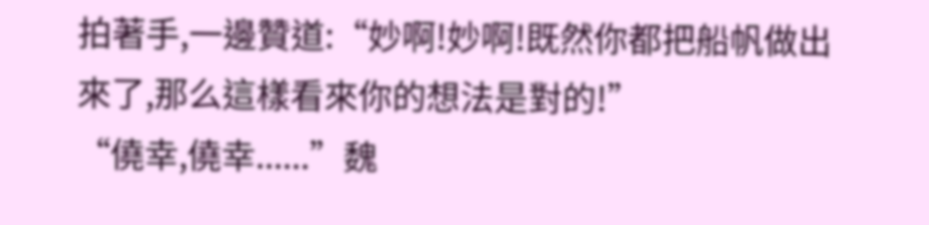拍著手,一邊贊道:“妙啊!妙啊!既然你都把船帆做出來了,那么這樣看來你的想法是對的!”
“僥幸,僥幸......”魏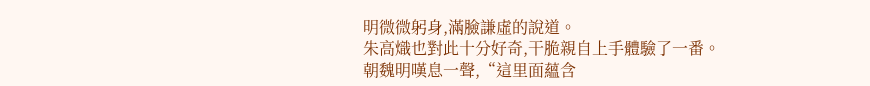明微微躬身,滿臉謙虛的說道。
朱高熾也對此十分好奇,干脆親自上手體驗了一番。
朝魏明嘆息一聲,“這里面蘊含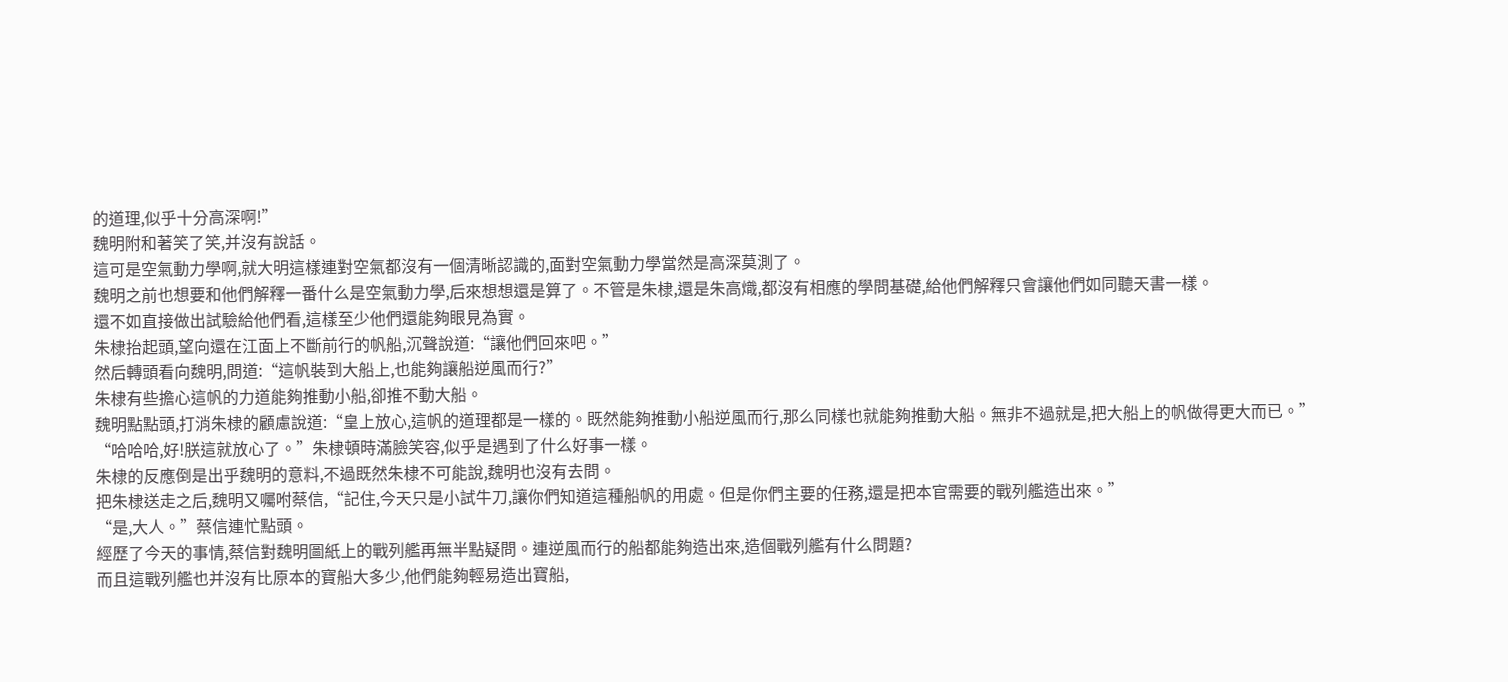的道理,似乎十分高深啊!”
魏明附和著笑了笑,并沒有說話。
這可是空氣動力學啊,就大明這樣連對空氣都沒有一個清晰認識的,面對空氣動力學當然是高深莫測了。
魏明之前也想要和他們解釋一番什么是空氣動力學,后來想想還是算了。不管是朱棣,還是朱高熾,都沒有相應的學問基礎,給他們解釋只會讓他們如同聽天書一樣。
還不如直接做出試驗給他們看,這樣至少他們還能夠眼見為實。
朱棣抬起頭,望向還在江面上不斷前行的帆船,沉聲說道:“讓他們回來吧。”
然后轉頭看向魏明,問道:“這帆裝到大船上,也能夠讓船逆風而行?”
朱棣有些擔心這帆的力道能夠推動小船,卻推不動大船。
魏明點點頭,打消朱棣的顧慮說道:“皇上放心,這帆的道理都是一樣的。既然能夠推動小船逆風而行,那么同樣也就能夠推動大船。無非不過就是,把大船上的帆做得更大而已。”
“哈哈哈,好!朕這就放心了。”朱棣頓時滿臉笑容,似乎是遇到了什么好事一樣。
朱棣的反應倒是出乎魏明的意料,不過既然朱棣不可能說,魏明也沒有去問。
把朱棣送走之后,魏明又囑咐蔡信,“記住,今天只是小試牛刀,讓你們知道這種船帆的用處。但是你們主要的任務,還是把本官需要的戰列艦造出來。”
“是,大人。”蔡信連忙點頭。
經歷了今天的事情,蔡信對魏明圖紙上的戰列艦再無半點疑問。連逆風而行的船都能夠造出來,造個戰列艦有什么問題?
而且這戰列艦也并沒有比原本的寶船大多少,他們能夠輕易造出寶船,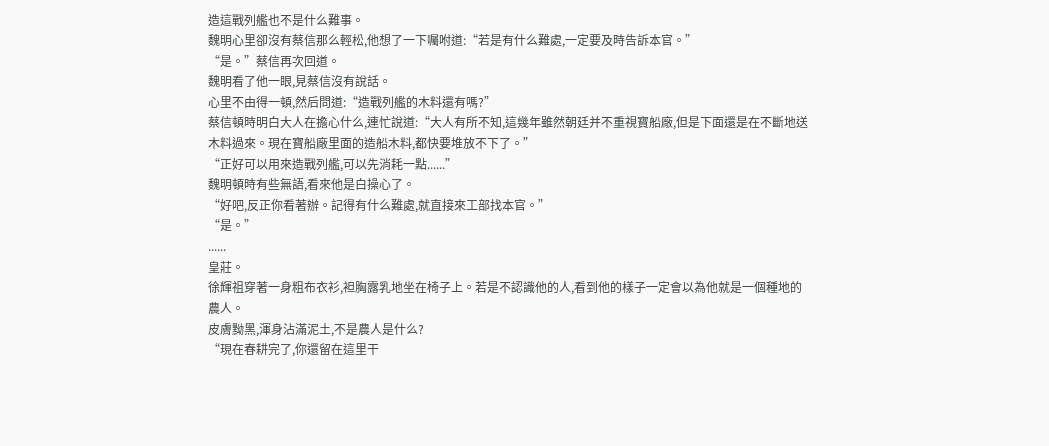造這戰列艦也不是什么難事。
魏明心里卻沒有蔡信那么輕松,他想了一下囑咐道:“若是有什么難處,一定要及時告訴本官。”
“是。”蔡信再次回道。
魏明看了他一眼,見蔡信沒有說話。
心里不由得一頓,然后問道:“造戰列艦的木料還有嗎?”
蔡信頓時明白大人在擔心什么,連忙說道:“大人有所不知,這幾年雖然朝廷并不重視寶船廠,但是下面還是在不斷地送木料過來。現在寶船廠里面的造船木料,都快要堆放不下了。”
“正好可以用來造戰列艦,可以先消耗一點......”
魏明頓時有些無語,看來他是白操心了。
“好吧,反正你看著辦。記得有什么難處,就直接來工部找本官。”
“是。”
......
皇莊。
徐輝祖穿著一身粗布衣衫,袒胸露乳地坐在椅子上。若是不認識他的人,看到他的樣子一定會以為他就是一個種地的農人。
皮膚黝黑,渾身沾滿泥土,不是農人是什么?
“現在春耕完了,你還留在這里干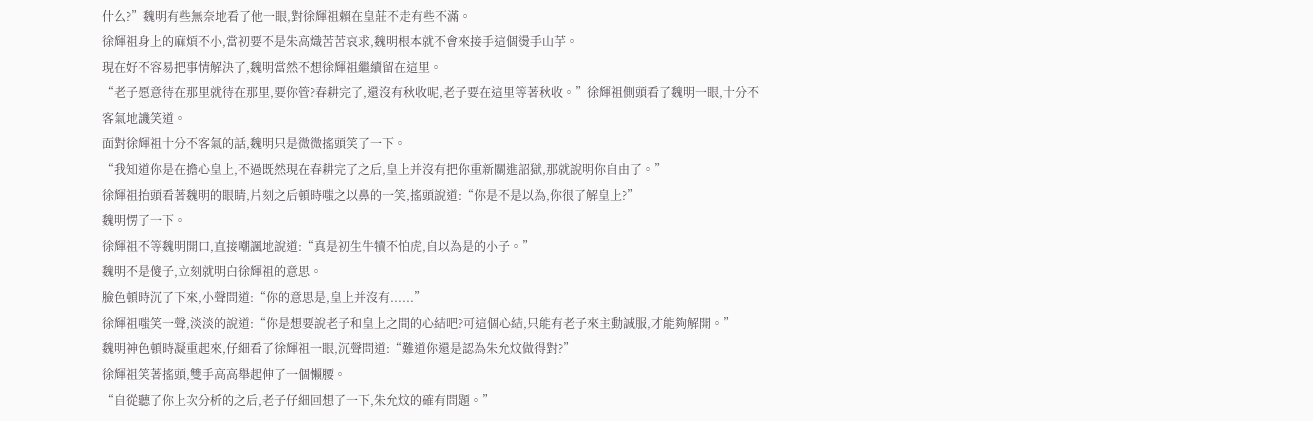什么?”魏明有些無奈地看了他一眼,對徐輝祖賴在皇莊不走有些不滿。
徐輝祖身上的麻煩不小,當初要不是朱高熾苦苦哀求,魏明根本就不會來接手這個燙手山芋。
現在好不容易把事情解決了,魏明當然不想徐輝祖繼續留在這里。
“老子愿意待在那里就待在那里,要你管?春耕完了,還沒有秋收呢,老子要在這里等著秋收。”徐輝祖側頭看了魏明一眼,十分不客氣地譏笑道。
面對徐輝祖十分不客氣的話,魏明只是微微搖頭笑了一下。
“我知道你是在擔心皇上,不過既然現在春耕完了之后,皇上并沒有把你重新關進詔獄,那就說明你自由了。”
徐輝祖抬頭看著魏明的眼睛,片刻之后頓時嗤之以鼻的一笑,搖頭說道:“你是不是以為,你很了解皇上?”
魏明愣了一下。
徐輝祖不等魏明開口,直接嘲諷地說道:“真是初生牛犢不怕虎,自以為是的小子。”
魏明不是傻子,立刻就明白徐輝祖的意思。
臉色頓時沉了下來,小聲問道:“你的意思是,皇上并沒有......”
徐輝祖嗤笑一聲,淡淡的說道:“你是想要說老子和皇上之間的心結吧?可這個心結,只能有老子來主動誠服,才能夠解開。”
魏明神色頓時凝重起來,仔細看了徐輝祖一眼,沉聲問道:“難道你還是認為朱允炆做得對?”
徐輝祖笑著搖頭,雙手高高舉起伸了一個懶腰。
“自從聽了你上次分析的之后,老子仔細回想了一下,朱允炆的確有問題。”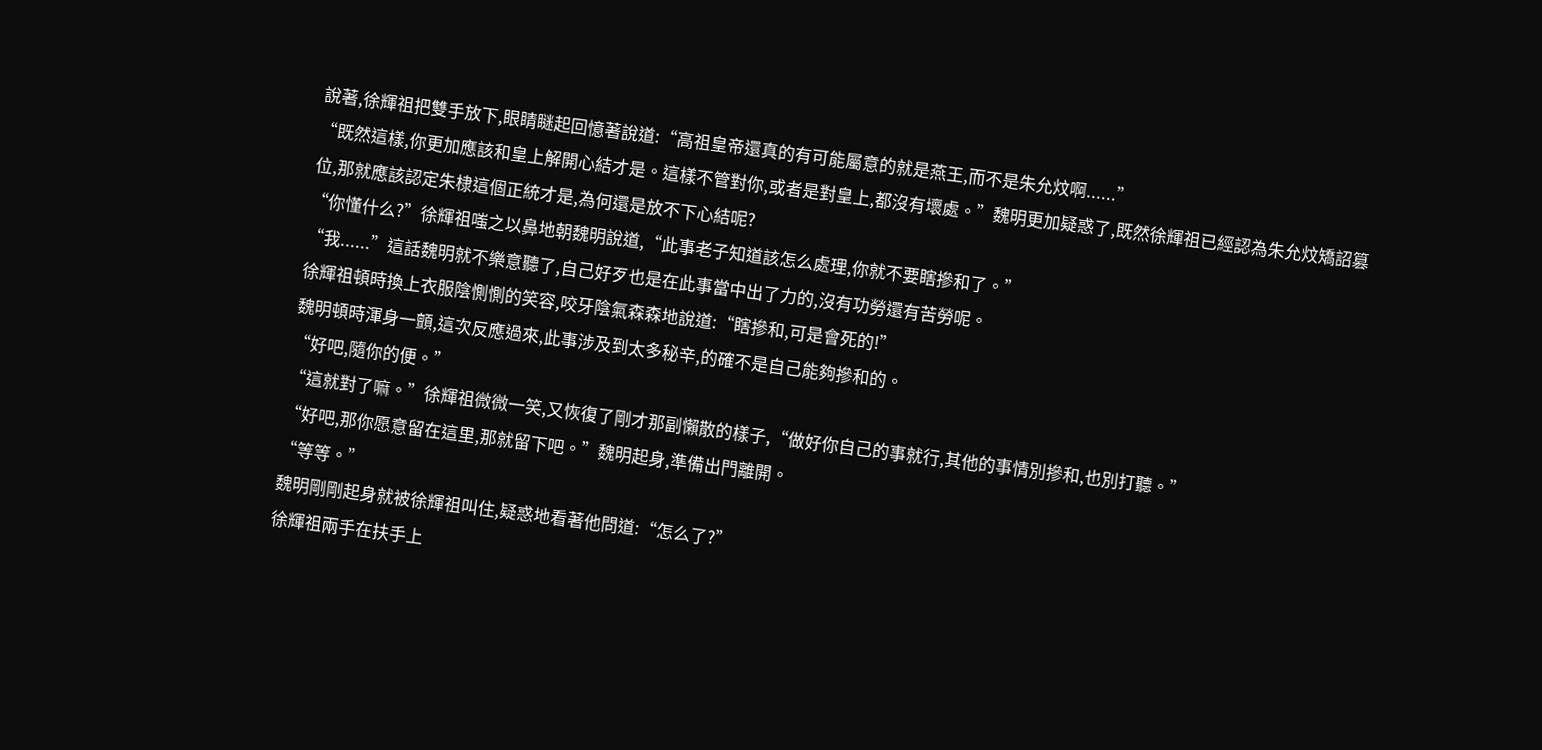說著,徐輝祖把雙手放下,眼睛瞇起回憶著說道:“高祖皇帝還真的有可能屬意的就是燕王,而不是朱允炆啊......”
“既然這樣,你更加應該和皇上解開心結才是。這樣不管對你,或者是對皇上,都沒有壞處。”魏明更加疑惑了,既然徐輝祖已經認為朱允炆矯詔篡位,那就應該認定朱棣這個正統才是,為何還是放不下心結呢?
“你懂什么?”徐輝祖嗤之以鼻地朝魏明說道,“此事老子知道該怎么處理,你就不要瞎摻和了。”
“我......”這話魏明就不樂意聽了,自己好歹也是在此事當中出了力的,沒有功勞還有苦勞呢。
徐輝祖頓時換上衣服陰惻惻的笑容,咬牙陰氣森森地說道:“瞎摻和,可是會死的!”
魏明頓時渾身一顫,這次反應過來,此事涉及到太多秘辛,的確不是自己能夠摻和的。
“好吧,隨你的便。”
“這就對了嘛。”徐輝祖微微一笑,又恢復了剛才那副懶散的樣子,“做好你自己的事就行,其他的事情別摻和,也別打聽。”
“好吧,那你愿意留在這里,那就留下吧。”魏明起身,準備出門離開。
“等等。”
魏明剛剛起身就被徐輝祖叫住,疑惑地看著他問道:“怎么了?”
徐輝祖兩手在扶手上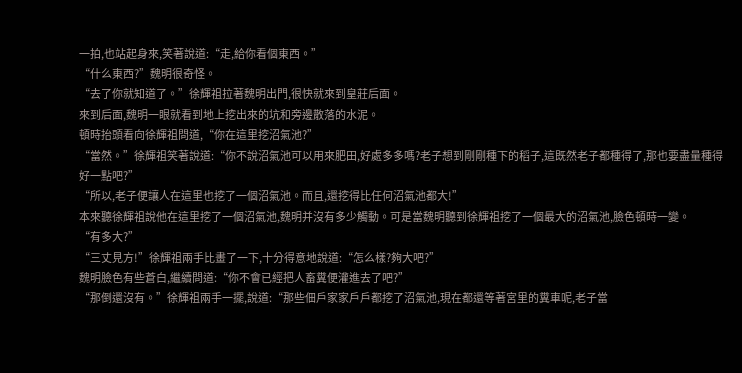一拍,也站起身來,笑著說道:“走,給你看個東西。”
“什么東西?”魏明很奇怪。
“去了你就知道了。”徐輝祖拉著魏明出門,很快就來到皇莊后面。
來到后面,魏明一眼就看到地上挖出來的坑和旁邊散落的水泥。
頓時抬頭看向徐輝祖問道,“你在這里挖沼氣池?”
“當然。”徐輝祖笑著說道:“你不說沼氣池可以用來肥田,好處多多嗎?老子想到剛剛種下的稻子,這既然老子都種得了,那也要盡量種得好一點吧?”
“所以,老子便讓人在這里也挖了一個沼氣池。而且,還挖得比任何沼氣池都大!”
本來聽徐輝祖說他在這里挖了一個沼氣池,魏明并沒有多少觸動。可是當魏明聽到徐輝祖挖了一個最大的沼氣池,臉色頓時一變。
“有多大?”
“三丈見方!”徐輝祖兩手比畫了一下,十分得意地說道:“怎么樣?夠大吧?”
魏明臉色有些蒼白,繼續問道:“你不會已經把人畜糞便灌進去了吧?”
“那倒還沒有。”徐輝祖兩手一擺,說道:“那些佃戶家家戶戶都挖了沼氣池,現在都還等著宮里的糞車呢,老子當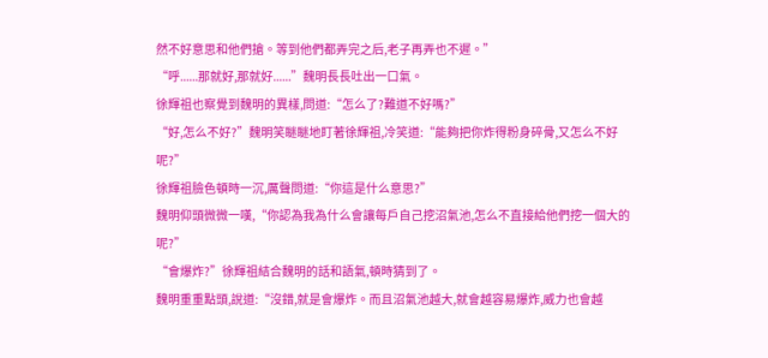然不好意思和他們搶。等到他們都弄完之后,老子再弄也不遲。”
“呼......那就好,那就好......”魏明長長吐出一口氣。
徐輝祖也察覺到魏明的異樣,問道:“怎么了?難道不好嗎?”
“好,怎么不好?”魏明笑瞇瞇地盯著徐輝祖,冷笑道:“能夠把你炸得粉身碎骨,又怎么不好呢?”
徐輝祖臉色頓時一沉,厲聲問道:“你這是什么意思?”
魏明仰頭微微一嘆,“你認為我為什么會讓每戶自己挖沼氣池,怎么不直接給他們挖一個大的呢?”
“會爆炸?”徐輝祖結合魏明的話和語氣,頓時猜到了。
魏明重重點頭,說道:“沒錯,就是會爆炸。而且沼氣池越大,就會越容易爆炸,威力也會越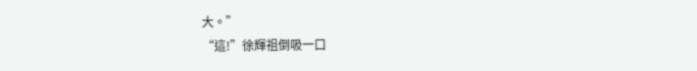大。”
“這!”徐輝祖倒吸一口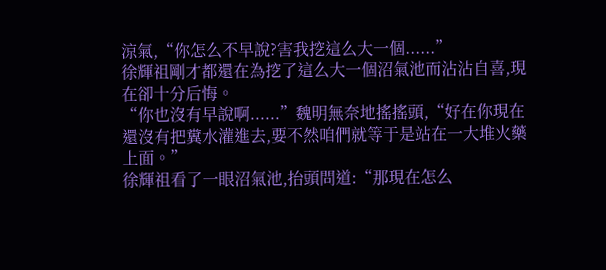涼氣,“你怎么不早說?害我挖這么大一個......”
徐輝祖剛才都還在為挖了這么大一個沼氣池而沾沾自喜,現在卻十分后悔。
“你也沒有早說啊......”魏明無奈地搖搖頭,“好在你現在還沒有把糞水灌進去,要不然咱們就等于是站在一大堆火藥上面。”
徐輝祖看了一眼沼氣池,抬頭問道:“那現在怎么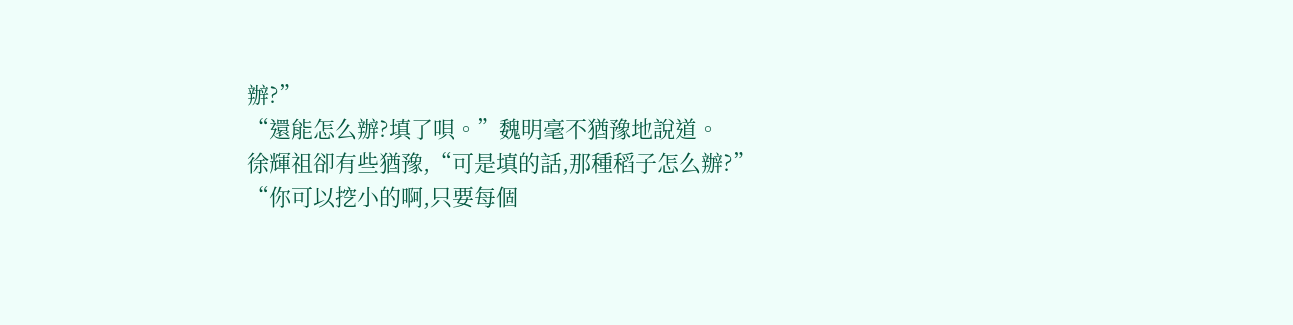辦?”
“還能怎么辦?填了唄。”魏明毫不猶豫地說道。
徐輝祖卻有些猶豫,“可是填的話,那種稻子怎么辦?”
“你可以挖小的啊,只要每個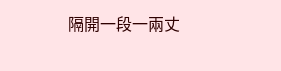隔開一段一兩丈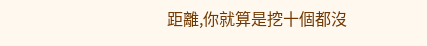距離,你就算是挖十個都沒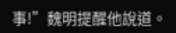事!”魏明提醒他說道。